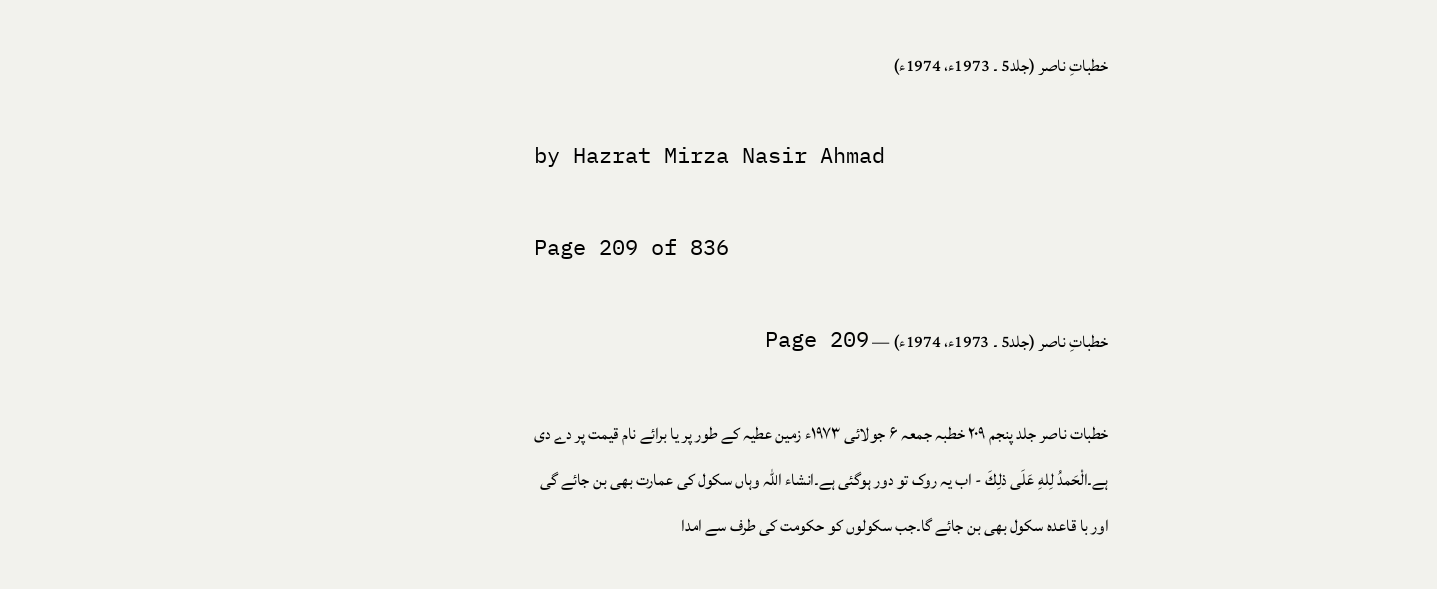خطباتِ ناصر (جلد5 ۔ 1973ء، 1974ء)

by Hazrat Mirza Nasir Ahmad

Page 209 of 836

خطباتِ ناصر (جلد5 ۔ 1973ء، 1974ء) — Page 209

خطبات ناصر جلد پنجم ۲۰۹ خطبہ جمعہ ۶ جولائی ۱۹۷۳ء زمین عطیہ کے طور پر یا برائے نام قیمت پر دے دی ہے۔الْحَمدُ لِلهِ عَلَى ذلِكَ - اب یہ روک تو دور ہوگئی ہے۔انشاء اللہ وہاں سکول کی عمارت بھی بن جائے گی اور با قاعدہ سکول بھی بن جائے گا۔جب سکولوں کو حکومت کی طرف سے امدا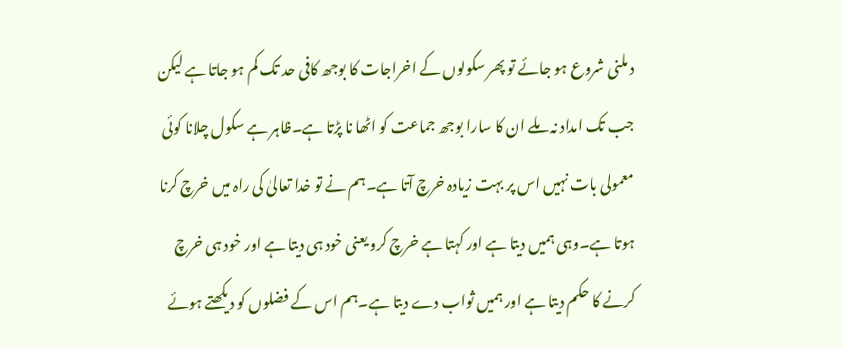د ملنی شروع ہو جائے تو پھر سکولوں کے اخراجات کا بوجھ کافی حد تک کم ہو جاتا ہے لیکن جب تک امداد نہ ملے ان کا سارا بوجھ جماعت کو اٹھا نا پڑتا ہے۔ظاہر ہے سکول چلانا کوئی معمولی بات نہیں اس پر بہت زیادہ خرچ آتا ہے۔ہم نے تو خدا تعالیٰ کی راہ میں خرچ کرنا ہوتا ہے۔وہی ہمیں دیتا ہے اور کہتا ہے خرچ کرو یعنی خود ہی دیتا ہے اور خود ہی خرچ کرنے کا حکم دیتا ہے اور ہمیں ثواب دے دیتا ہے۔ہم اس کے فضلوں کو دیکھتے ہوئے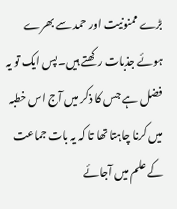بڑے ممنونیت اور حمد سے بھرے ہوئے جذبات رکھتے ہیں۔پس ایک تو یہ فضل ہے جس کا ذکر میں آج اس خطبہ میں کرنا چاہتا تھا تا کہ یہ بات جماعت کے علم میں آجائے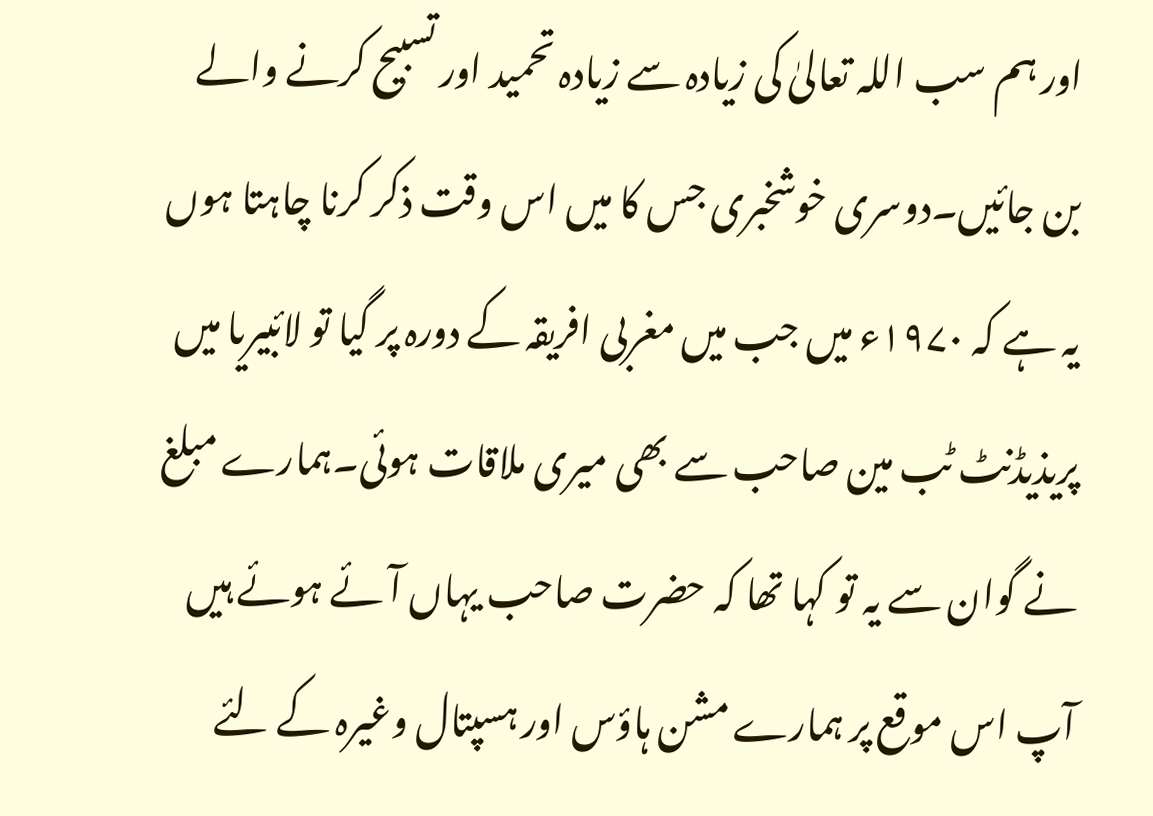اور ہم سب اللہ تعالیٰ کی زیادہ سے زیادہ تحمید اور تسبیح کرنے والے بن جائیں۔دوسری خوشخبری جس کا میں اس وقت ذکر کرنا چاہتا ہوں یہ ہے کہ ۱۹۷۰ء میں جب میں مغربی افریقہ کے دورہ پر گیا تو لائبیریا میں پریذیڈنٹ ٹب مین صاحب سے بھی میری ملاقات ہوئی۔ہمارے مبلغ نے گوان سے یہ تو کہا تھا کہ حضرت صاحب یہاں آئے ہوئے ہیں آپ اس موقع پر ہمارے مشن ہاؤس اور ہسپتال وغیرہ کے لئے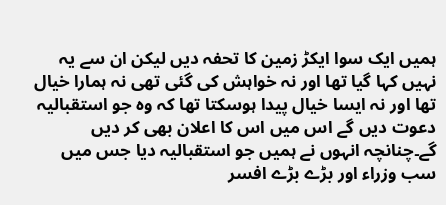ہمیں ایک سوا ایکڑ زمین کا تحفہ دیں لیکن ان سے یہ نہیں کہا گیا تھا اور نہ خواہش کی گئی تھی نہ ہمارا خیال تھا اور نہ ایسا خیال پیدا ہوسکتا تھا کہ وہ جو استقبالیہ دعوت دیں گے اس میں اس کا اعلان بھی کر دیں گے۔چنانچہ انہوں نے ہمیں جو استقبالیہ دیا جس میں سب وزراء اور بڑے بڑے افسر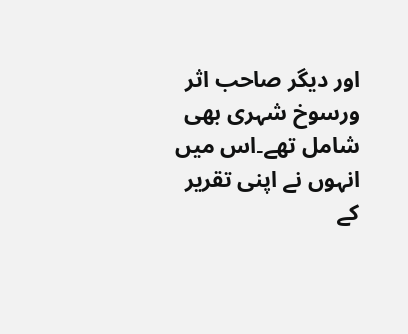اور دیگر صاحب اثر ورسوخ شہری بھی شامل تھے۔اس میں انہوں نے اپنی تقریر کے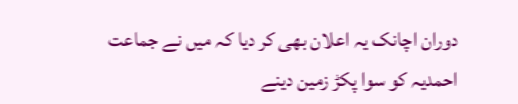دوران اچانک یہ اعلان بھی کر دیا کہ میں نے جماعت احمدیہ کو سوا پکڑ زمین دینے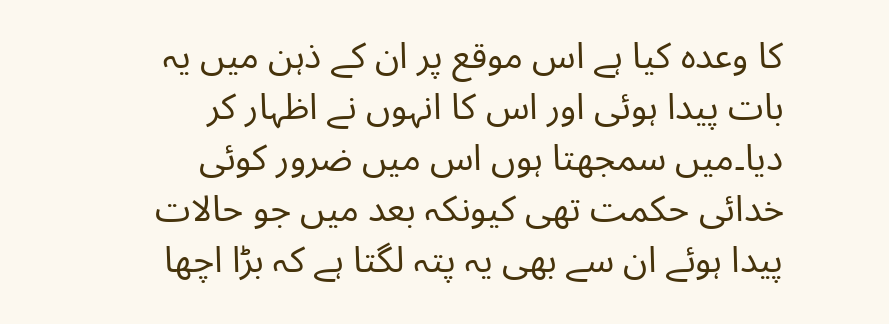کا وعدہ کیا ہے اس موقع پر ان کے ذہن میں یہ بات پیدا ہوئی اور اس کا انہوں نے اظہار کر دیا۔میں سمجھتا ہوں اس میں ضرور کوئی خدائی حکمت تھی کیونکہ بعد میں جو حالات پیدا ہوئے ان سے بھی یہ پتہ لگتا ہے کہ بڑا اچھا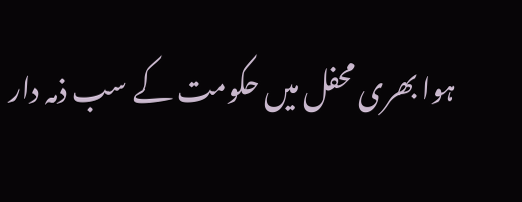ہوا بھری محفل میں حکومت کے سب ذمہ دار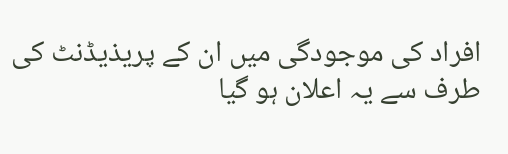افراد کی موجودگی میں ان کے پریذیڈنٹ کی طرف سے یہ اعلان ہو گیا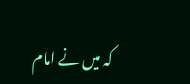کہ میں نے امام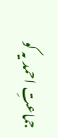جماعتِ احمد یہ کو